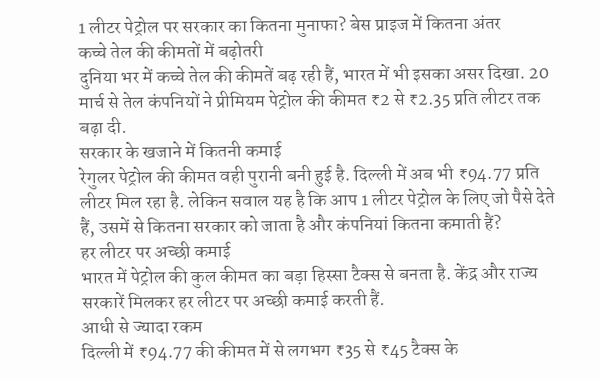1 लीटर पेट्रोल पर सरकार का कितना मुनाफा? बेस प्राइज में कितना अंतर
कच्चे तेल की कीमतों में बढ़ोतरी
दुनिया भर में कच्चे तेल की कीमतें बढ़ रही हैं, भारत में भी इसका असर दिखा. 20 मार्च से तेल कंपनियों ने प्रीमियम पेट्रोल की कीमत ₹2 से ₹2.35 प्रति लीटर तक बढ़ा दी.
सरकार के खजाने में कितनी कमाई
रेगुलर पेट्रोल की कीमत वही पुरानी बनी हुई है. दिल्ली में अब भी ₹94.77 प्रति लीटर मिल रहा है. लेकिन सवाल यह है कि आप 1 लीटर पेट्रोल के लिए जो पैसे देते हैं, उसमें से कितना सरकार को जाता है और कंपनियां कितना कमाती हैं?
हर लीटर पर अच्छी कमाई
भारत में पेट्रोल की कुल कीमत का बड़ा हिस्सा टैक्स से बनता है. केंद्र और राज्य सरकारें मिलकर हर लीटर पर अच्छी कमाई करती हैं.
आधी से ज्यादा रकम
दिल्ली में ₹94.77 की कीमत में से लगभग ₹35 से ₹45 टैक्स के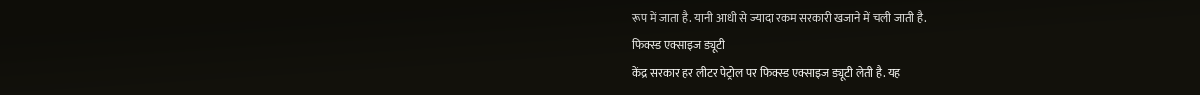रूप में जाता है. यानी आधी से ज्यादा रकम सरकारी खजाने में चली जाती है.
फिक्स्ड एक्साइज ड्यूटी
केंद्र सरकार हर लीटर पेट्रोल पर फिक्स्ड एक्साइज ड्यूटी लेती है. यह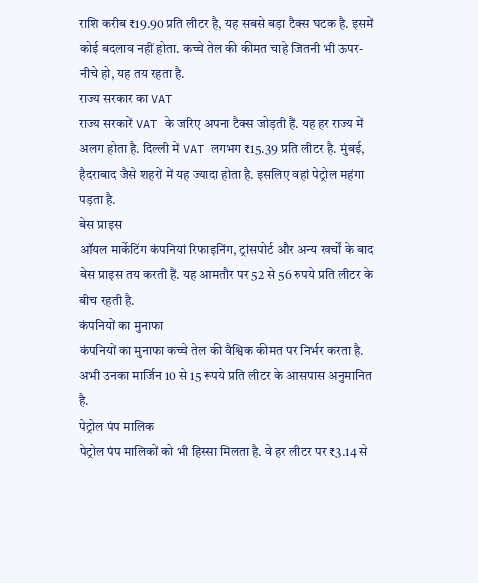राशि करीब ₹19.90 प्रति लीटर है, यह सबसे बड़ा टैक्स घटक है. इसमें कोई बदलाव नहीं होता. कच्चे तेल की कीमत चाहे जितनी भी ऊपर-नीचे हो, यह तय रहता है.
राज्य सरकार का VAT
राज्य सरकारें VAT के जरिए अपना टैक्स जोड़ती हैं. यह हर राज्य में अलग होता है. दिल्ली में VAT लगभग ₹15.39 प्रति लीटर है. मुंबई, हैदराबाद जैसे शहरों में यह ज्यादा होता है. इसलिए वहां पेट्रोल महंगा पड़ता है.
बेस प्राइस
ऑयल मार्केटिंग कंपनियां रिफाइनिंग, ट्रांसपोर्ट और अन्य खर्चों के बाद बेस प्राइस तय करती हैं. यह आमतौर पर 52 से 56 रुपये प्रति लीटर के बीच रहती है.
कंपनियों का मुनाफा
कंपनियों का मुनाफा कच्चे तेल की वैश्विक कीमत पर निर्भर करता है. अभी उनका मार्जिन 10 से 15 रूपये प्रति लीटर के आसपास अनुमानित है.
पेट्रोल पंप मालिक
पेट्रोल पंप मालिकों को भी हिस्सा मिलता है. वे हर लीटर पर ₹3.14 से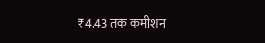₹4.43 तक कमीशन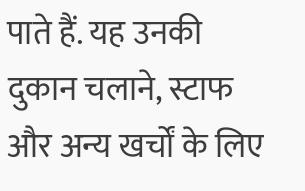पाते हैं. यह उनकी दुकान चलाने, स्टाफ और अन्य खर्चों के लिए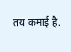तय कमाई है.